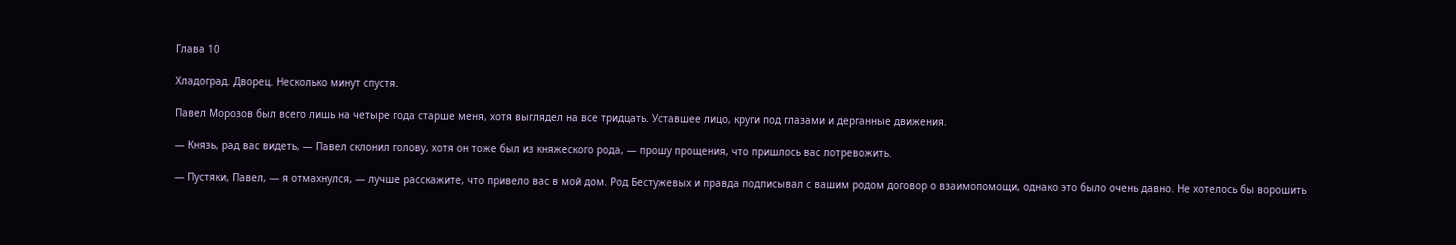Глава 10

Хладоград. Дворец. Несколько минут спустя.

Павел Морозов был всего лишь на четыре года старше меня, хотя выглядел на все тридцать. Уставшее лицо, круги под глазами и дерганные движения.

— Князь, рад вас видеть, — Павел склонил голову, хотя он тоже был из княжеского рода, — прошу прощения, что пришлось вас потревожить.

— Пустяки, Павел, — я отмахнулся, — лучше расскажите, что привело вас в мой дом. Род Бестужевых и правда подписывал с вашим родом договор о взаимопомощи, однако это было очень давно. Не хотелось бы ворошить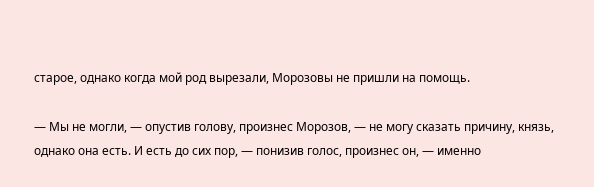старое, однако когда мой род вырезали, Морозовы не пришли на помощь.

— Мы не могли, — опустив голову, произнес Морозов, — не могу сказать причину, князь, однако она есть. И есть до сих пор, — понизив голос, произнес он, — именно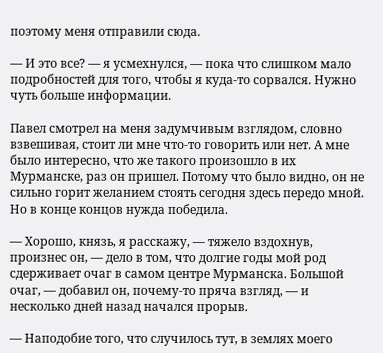поэтому меня отправили сюда.

— И это все? — я усмехнулся, — пока что слишком мало подробностей для того, чтобы я куда-то сорвался. Нужно чуть больше информации.

Павел смотрел на меня задумчивым взглядом, словно взвешивая, стоит ли мне что-то говорить или нет. А мне было интересно, что же такого произошло в их Мурманске, раз он пришел. Потому что было видно, он не сильно горит желанием стоять сегодня здесь передо мной. Но в конце концов нужда победила.

— Хорошо, князь, я расскажу, — тяжело вздохнув, произнес он, — дело в том, что долгие годы мой род сдерживает очаг в самом центре Мурманска. Большой очаг, — добавил он, почему-то пряча взгляд, — и несколько дней назад начался прорыв.

— Наподобие того, что случилось тут, в землях моего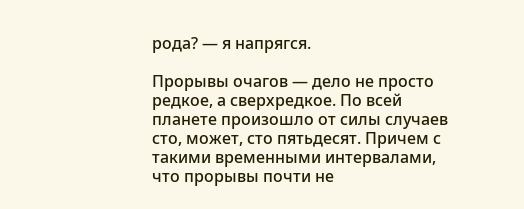рода? — я напрягся.

Прорывы очагов — дело не просто редкое, а сверхредкое. По всей планете произошло от силы случаев сто, может, сто пятьдесят. Причем с такими временными интервалами, что прорывы почти не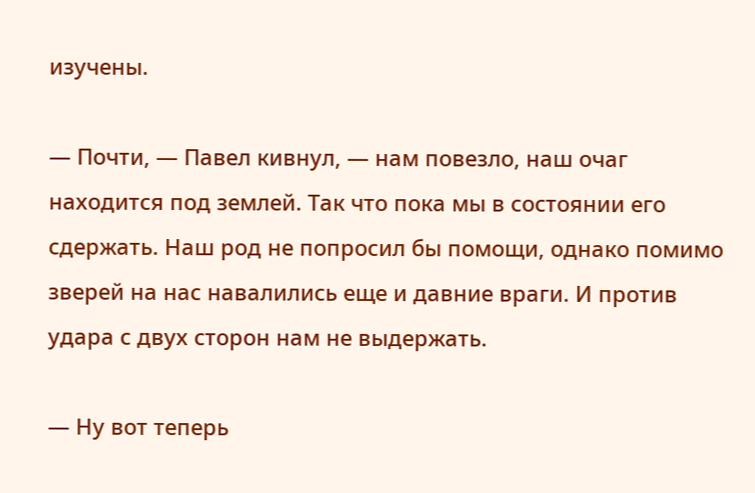изучены.

— Почти, — Павел кивнул, — нам повезло, наш очаг находится под землей. Так что пока мы в состоянии его сдержать. Наш род не попросил бы помощи, однако помимо зверей на нас навалились еще и давние враги. И против удара с двух сторон нам не выдержать.

— Ну вот теперь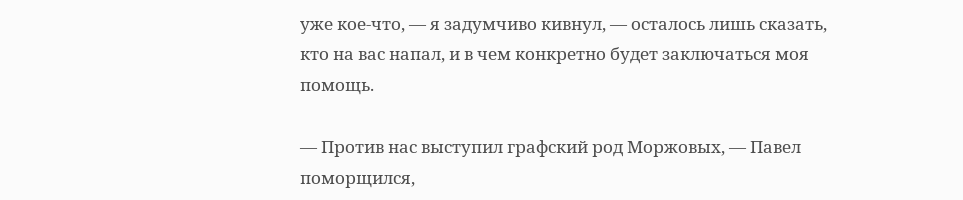уже кое-что, — я задумчиво кивнул, — осталось лишь сказать, кто на вас напал, и в чем конкретно будет заключаться моя помощь.

— Против нас выступил графский род Моржовых, — Павел поморщился,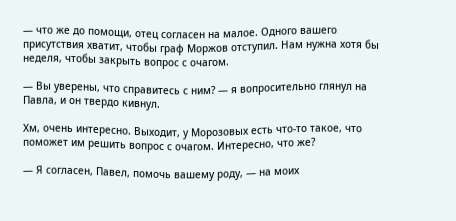— что же до помощи, отец согласен на малое. Одного вашего присутствия хватит, чтобы граф Моржов отступил. Нам нужна хотя бы неделя, чтобы закрыть вопрос с очагом.

— Вы уверены, что справитесь с ним? — я вопросительно глянул на Павла, и он твердо кивнул.

Хм, очень интересно. Выходит, у Морозовых есть что-то такое, что поможет им решить вопрос с очагом. Интересно, что же?

— Я согласен, Павел, помочь вашему роду, — на моих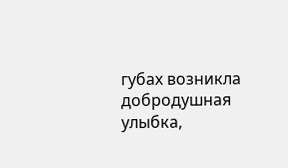губах возникла добродушная улыбка,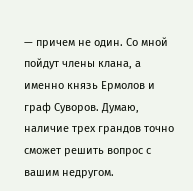— причем не один. Со мной пойдут члены клана, а именно князь Ермолов и граф Суворов. Думаю, наличие трех грандов точно сможет решить вопрос с вашим недругом.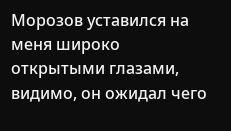Морозов уставился на меня широко открытыми глазами, видимо, он ожидал чего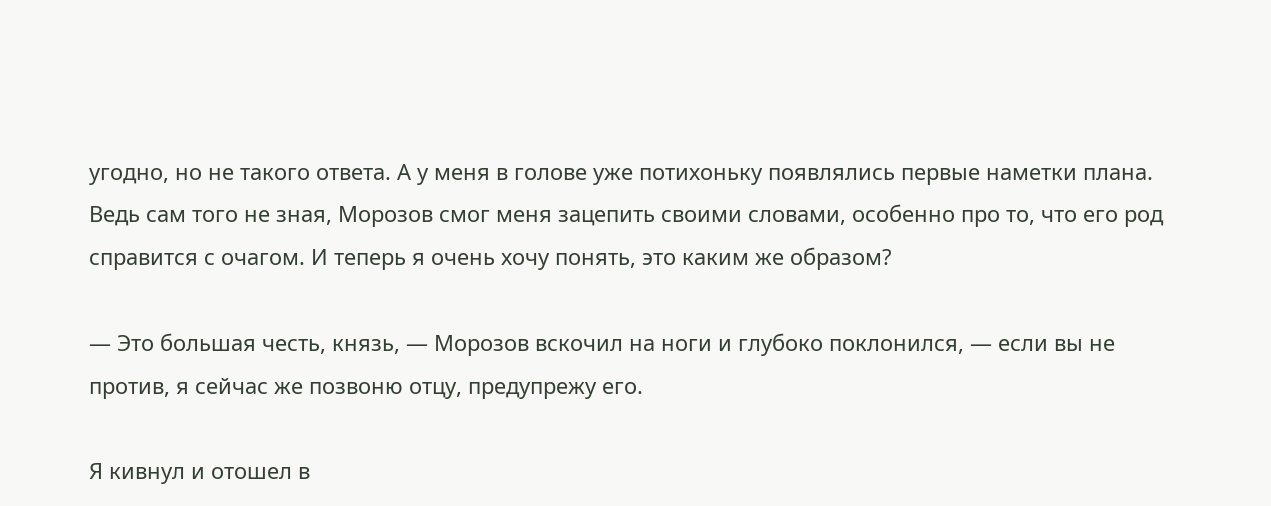угодно, но не такого ответа. А у меня в голове уже потихоньку появлялись первые наметки плана. Ведь сам того не зная, Морозов смог меня зацепить своими словами, особенно про то, что его род справится с очагом. И теперь я очень хочу понять, это каким же образом?

— Это большая честь, князь, — Морозов вскочил на ноги и глубоко поклонился, — если вы не против, я сейчас же позвоню отцу, предупрежу его.

Я кивнул и отошел в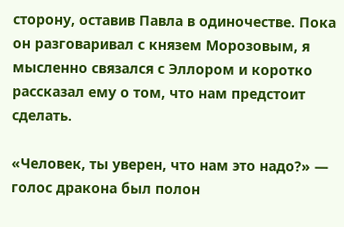сторону, оставив Павла в одиночестве. Пока он разговаривал с князем Морозовым, я мысленно связался с Эллором и коротко рассказал ему о том, что нам предстоит сделать.

«Человек, ты уверен, что нам это надо?» — голос дракона был полон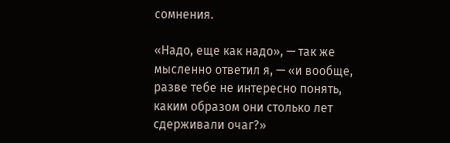сомнения.

«Надо, еще как надо», — так же мысленно ответил я, — «и вообще, разве тебе не интересно понять, каким образом они столько лет сдерживали очаг?»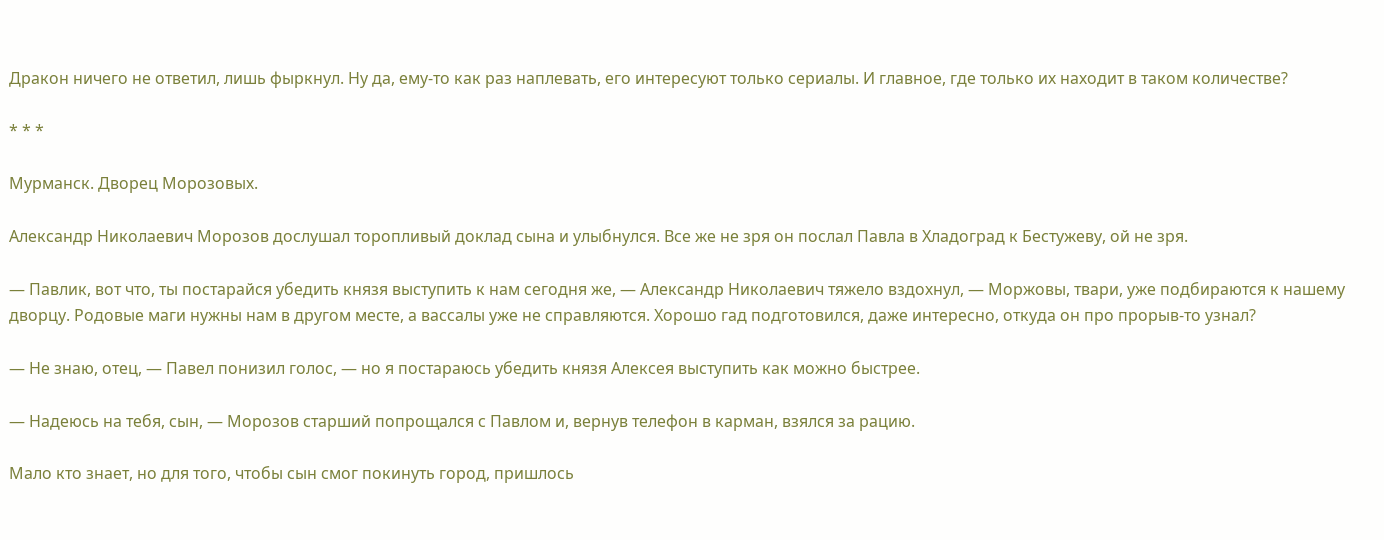Дракон ничего не ответил, лишь фыркнул. Ну да, ему-то как раз наплевать, его интересуют только сериалы. И главное, где только их находит в таком количестве?

* * *

Мурманск. Дворец Морозовых.

Александр Николаевич Морозов дослушал торопливый доклад сына и улыбнулся. Все же не зря он послал Павла в Хладоград к Бестужеву, ой не зря.

— Павлик, вот что, ты постарайся убедить князя выступить к нам сегодня же, — Александр Николаевич тяжело вздохнул, — Моржовы, твари, уже подбираются к нашему дворцу. Родовые маги нужны нам в другом месте, а вассалы уже не справляются. Хорошо гад подготовился, даже интересно, откуда он про прорыв-то узнал?

— Не знаю, отец, — Павел понизил голос, — но я постараюсь убедить князя Алексея выступить как можно быстрее.

— Надеюсь на тебя, сын, — Морозов старший попрощался с Павлом и, вернув телефон в карман, взялся за рацию.

Мало кто знает, но для того, чтобы сын смог покинуть город, пришлось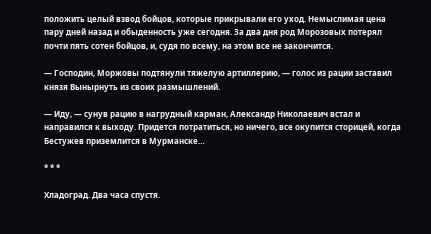положить целый взвод бойцов, которые прикрывали его уход. Немыслимая цена пару дней назад и обыденность уже сегодня. За два дня род Морозовых потерял почти пять сотен бойцов, и, судя по всему, на этом все не закончится.

— Господин, Моржовы подтянули тяжелую артиллерию, — голос из рации заставил князя Вынырнуть из своих размышлений.

— Иду, — сунув рацию в нагрудный карман, Александр Николаевич встал и направился к выходу. Придется потратиться, но ничего, все окупится сторицей, когда Бестужев приземлится в Мурманске…

* * *

Хладоград. Два часа спустя.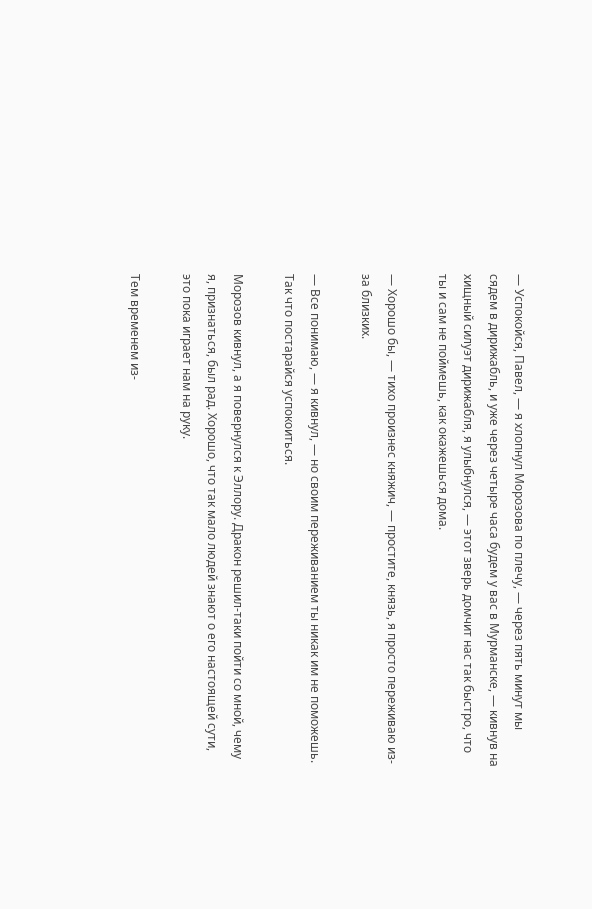— Успокойся, Павел, — я хлопнул Морозова по плечу, — через пять минут мы сядем в дирижабль, и уже через четыре часа будем у вас в Мурманске, — кивнув на хищный силуэт дирижабля, я улыбнулся, — этот зверь домчит нас так быстро, что ты и сам не поймешь, как окажешься дома.

— Хорошо бы, — тихо произнес княжич, — простите, князь, я просто переживаю из-за близких.

— Все понимаю, — я кивнул, — но своим переживанием ты никак им не поможешь. Так что постарайся успокоиться.

Морозов кивнул, а я повернулся к Эллору. Дракон решил-таки пойти со мной, чему я, признаться, был рад. Хорошо, что так мало людей знают о его настоящей сути, это пока играет нам на руку.

Тем временем из-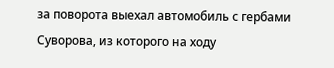за поворота выехал автомобиль с гербами Суворова, из которого на ходу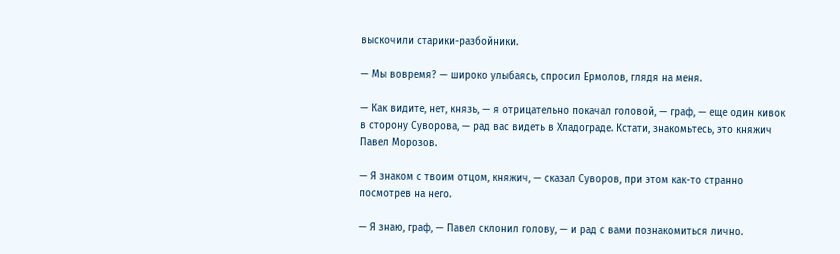выскочили старики-разбойники.

— Мы вовремя? — широко улыбаясь, спросил Ермолов, глядя на меня.

— Как видите, нет, князь, — я отрицательно покачал головой, — граф, — еще один кивок в сторону Суворова, — рад вас видеть в Хладограде. Кстати, знакомьтесь, это княжич Павел Морозов.

— Я знаком с твоим отцом, княжич, — сказал Суворов, при этом как-то странно посмотрев на него.

— Я знаю, граф, — Павел склонил голову, — и рад с вами познакомиться лично.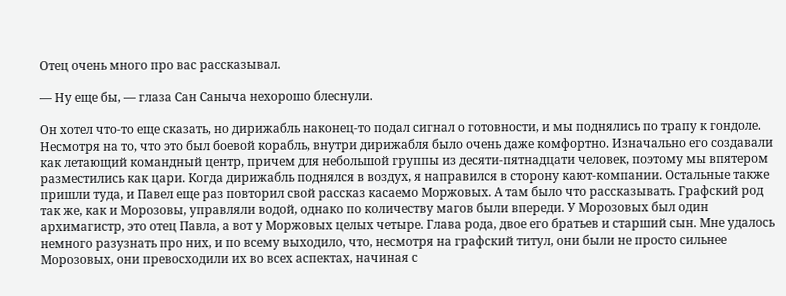Отец очень много про вас рассказывал.

— Ну еще бы, — глаза Сан Саныча нехорошо блеснули.

Он хотел что-то еще сказать, но дирижабль наконец-то подал сигнал о готовности, и мы поднялись по трапу к гондоле. Несмотря на то, что это был боевой корабль, внутри дирижабля было очень даже комфортно. Изначально его создавали как летающий командный центр, причем для небольшой группы из десяти-пятнадцати человек, поэтому мы впятером разместились как цари. Когда дирижабль поднялся в воздух, я направился в сторону кают-компании. Остальные также пришли туда, и Павел еще раз повторил свой рассказ касаемо Моржовых. А там было что рассказывать. Графский род так же, как и Морозовы, управляли водой, однако по количеству магов были впереди. У Морозовых был один архимагистр, это отец Павла, а вот у Моржовых целых четыре. Глава рода, двое его братьев и старший сын. Мне удалось немного разузнать про них, и по всему выходило, что, несмотря на графский титул, они были не просто сильнее Морозовых, они превосходили их во всех аспектах, начиная с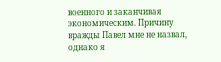военного и заканчивая экономическим. Причину вражды Павел мне не назвал, однако я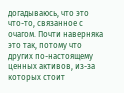догадываюсь, что это что-то, связанное с очагом. Почти наверняка это так, потому что других по-настоящему ценных активов, из-за которых стоит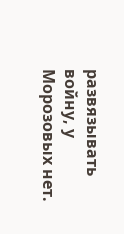развязывать войну, у Морозовых нет.